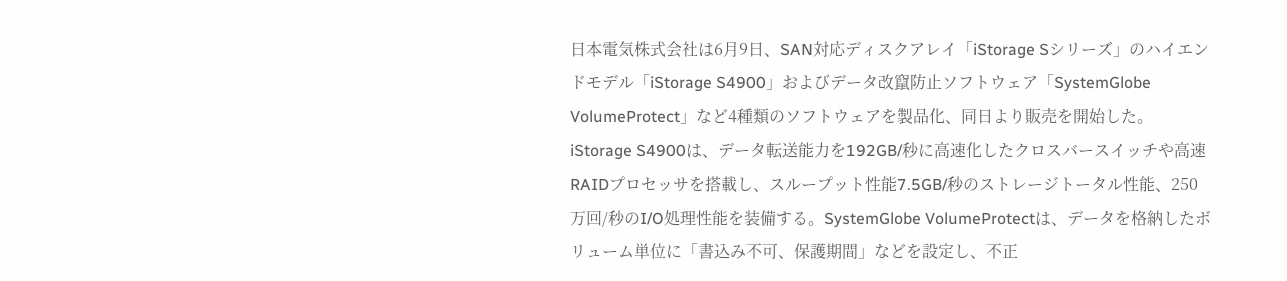日本電気株式会社は6月9日、SAN対応ディスクアレイ「iStorage Sシリーズ」のハイエンドモデル「iStorage S4900」およびデータ改竄防止ソフトウェア「SystemGlobe VolumeProtect」など4種類のソフトウェアを製品化、同日より販売を開始した。iStorage S4900は、データ転送能力を192GB/秒に高速化したクロスバースイッチや高速RAIDプロセッサを搭載し、スループット性能7.5GB/秒のストレージトータル性能、250万回/秒のI/O処理性能を装備する。SystemGlobe VolumeProtectは、データを格納したボリューム単位に「書込み不可、保護期間」などを設定し、不正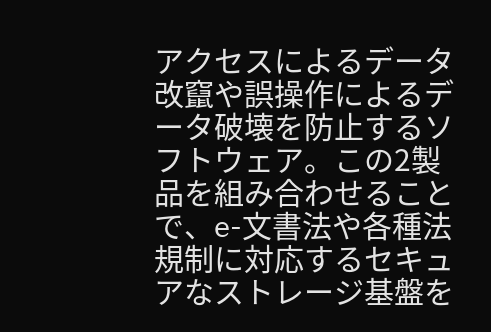アクセスによるデータ改竄や誤操作によるデータ破壊を防止するソフトウェア。この2製品を組み合わせることで、e-文書法や各種法規制に対応するセキュアなストレージ基盤を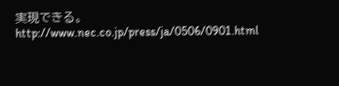実現できる。 http://www.nec.co.jp/press/ja/0506/0901.html